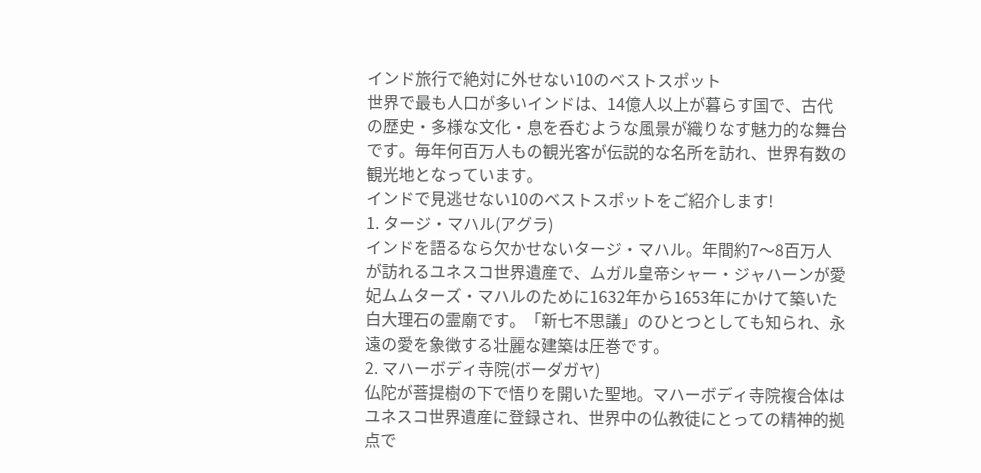インド旅行で絶対に外せない10のベストスポット
世界で最も人口が多いインドは、14億人以上が暮らす国で、古代の歴史・多様な文化・息を呑むような風景が織りなす魅力的な舞台です。毎年何百万人もの観光客が伝説的な名所を訪れ、世界有数の観光地となっています。
インドで見逃せない10のベストスポットをご紹介します!
1. タージ・マハル(アグラ)
インドを語るなら欠かせないタージ・マハル。年間約7〜8百万人が訪れるユネスコ世界遺産で、ムガル皇帝シャー・ジャハーンが愛妃ムムターズ・マハルのために1632年から1653年にかけて築いた白大理石の霊廟です。「新七不思議」のひとつとしても知られ、永遠の愛を象徴する壮麗な建築は圧巻です。
2. マハーボディ寺院(ボーダガヤ)
仏陀が菩提樹の下で悟りを開いた聖地。マハーボディ寺院複合体はユネスコ世界遺産に登録され、世界中の仏教徒にとっての精神的拠点で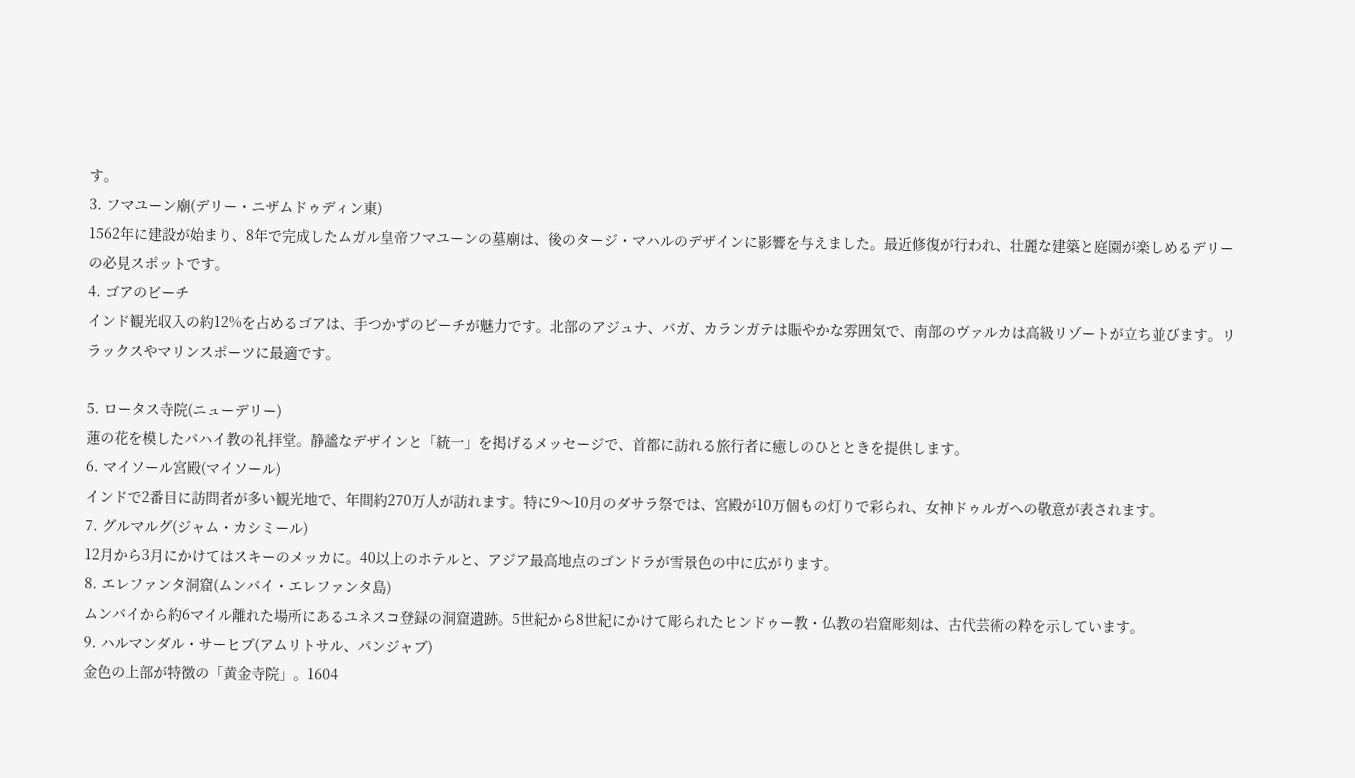す。
3. フマユーン廟(デリー・ニザムドゥディン東)
1562年に建設が始まり、8年で完成したムガル皇帝フマユーンの墓廟は、後のタージ・マハルのデザインに影響を与えました。最近修復が行われ、壮麗な建築と庭園が楽しめるデリーの必見スポットです。
4. ゴアのビーチ
インド観光収入の約12%を占めるゴアは、手つかずのビーチが魅力です。北部のアジュナ、バガ、カランガテは賑やかな雰囲気で、南部のヴァルカは高級リゾートが立ち並びます。リラックスやマリンスポーツに最適です。

5. ロータス寺院(ニューデリー)
蓮の花を模したバハイ教の礼拝堂。静謐なデザインと「統一」を掲げるメッセージで、首都に訪れる旅行者に癒しのひとときを提供します。
6. マイソール宮殿(マイソール)
インドで2番目に訪問者が多い観光地で、年間約270万人が訪れます。特に9〜10月のダサラ祭では、宮殿が10万個もの灯りで彩られ、女神ドゥルガへの敬意が表されます。
7. グルマルグ(ジャム・カシミール)
12月から3月にかけてはスキーのメッカに。40以上のホテルと、アジア最高地点のゴンドラが雪景色の中に広がります。
8. エレファンタ洞窟(ムンバイ・エレファンタ島)
ムンバイから約6マイル離れた場所にあるユネスコ登録の洞窟遺跡。5世紀から8世紀にかけて彫られたヒンドゥー教・仏教の岩窟彫刻は、古代芸術の粋を示しています。
9. ハルマンダル・サーヒブ(アムリトサル、パンジャブ)
金色の上部が特徴の「黄金寺院」。1604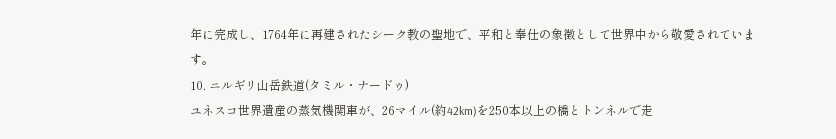年に完成し、1764年に再建されたシーク教の聖地で、平和と奉仕の象徴として世界中から敬愛されています。
10. ニルギリ山岳鉄道(タミル・ナードゥ)
ユネスコ世界遺産の蒸気機関車が、26マイル(約42km)を250本以上の橋とトンネルで走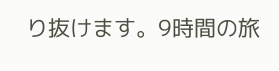り抜けます。9時間の旅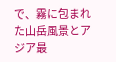で、霧に包まれた山岳風景とアジア最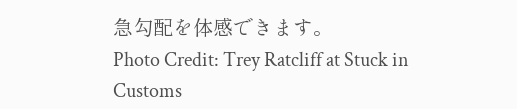急勾配を体感できます。
Photo Credit: Trey Ratcliff at Stuck in Customs